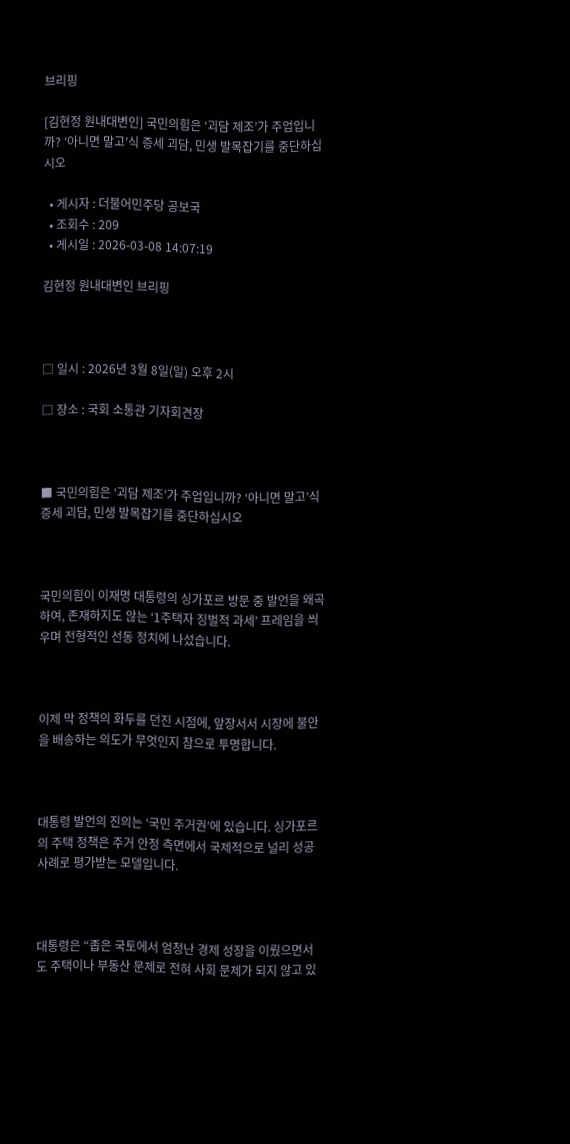브리핑

[김현정 원내대변인] 국민의힘은 ‘괴담 제조’가 주업입니까? ‘아니면 말고’식 증세 괴담, 민생 발목잡기를 중단하십시오

  • 게시자 : 더불어민주당 공보국
  • 조회수 : 209
  • 게시일 : 2026-03-08 14:07:19

김현정 원내대변인 브리핑



□ 일시 : 2026년 3월 8일(일) 오후 2시

□ 장소 : 국회 소통관 기자회견장



■ 국민의힘은 ‘괴담 제조’가 주업입니까? ‘아니면 말고’식 증세 괴담, 민생 발목잡기를 중단하십시오



국민의힘이 이재명 대통령의 싱가포르 방문 중 발언을 왜곡하여, 존재하지도 않는 ‘1주택자 징벌적 과세’ 프레임을 씌우며 전형적인 선동 정치에 나섰습니다.



이제 막 정책의 화두를 던진 시점에, 앞장서서 시장에 불안을 배송하는 의도가 무엇인지 참으로 투명합니다.



대통령 발언의 진의는 ‘국민 주거권’에 있습니다. 싱가포르의 주택 정책은 주거 안정 측면에서 국제적으로 널리 성공 사례로 평가받는 모델입니다.



대통령은 “좁은 국토에서 엄청난 경제 성장을 이뤘으면서도 주택이나 부동산 문제로 전혀 사회 문제가 되지 않고 있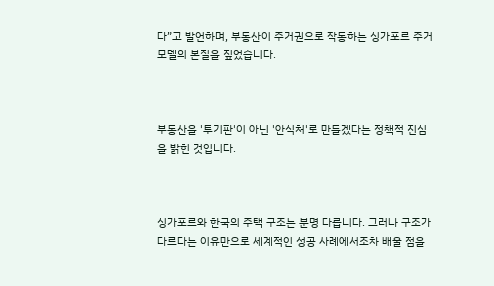다”고 발언하며, 부동산이 주거권으로 작동하는 싱가포르 주거 모델의 본질을 짚었습니다.



부동산을 '투기판'이 아닌 '안식처'로 만들겠다는 정책적 진심을 밝힌 것입니다.



싱가포르와 한국의 주택 구조는 분명 다릅니다. 그러나 구조가 다르다는 이유만으로 세계적인 성공 사례에서조차 배울 점을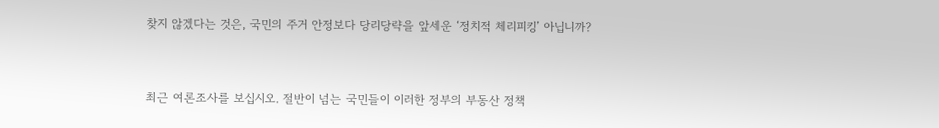찾지 않겠다는 것은, 국민의 주거 안정보다 당리당략을 앞세운 ‘정치적 체리피킹’ 아닙니까?



최근 여론조사를 보십시오. 절반이 넘는 국민들이 이러한 정부의 부동산 정책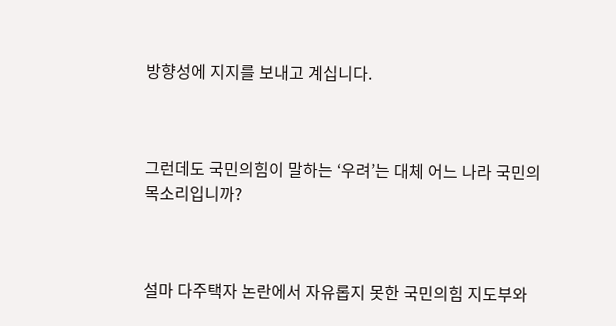방향성에 지지를 보내고 계십니다.



그런데도 국민의힘이 말하는 ‘우려’는 대체 어느 나라 국민의 목소리입니까?



설마 다주택자 논란에서 자유롭지 못한 국민의힘 지도부와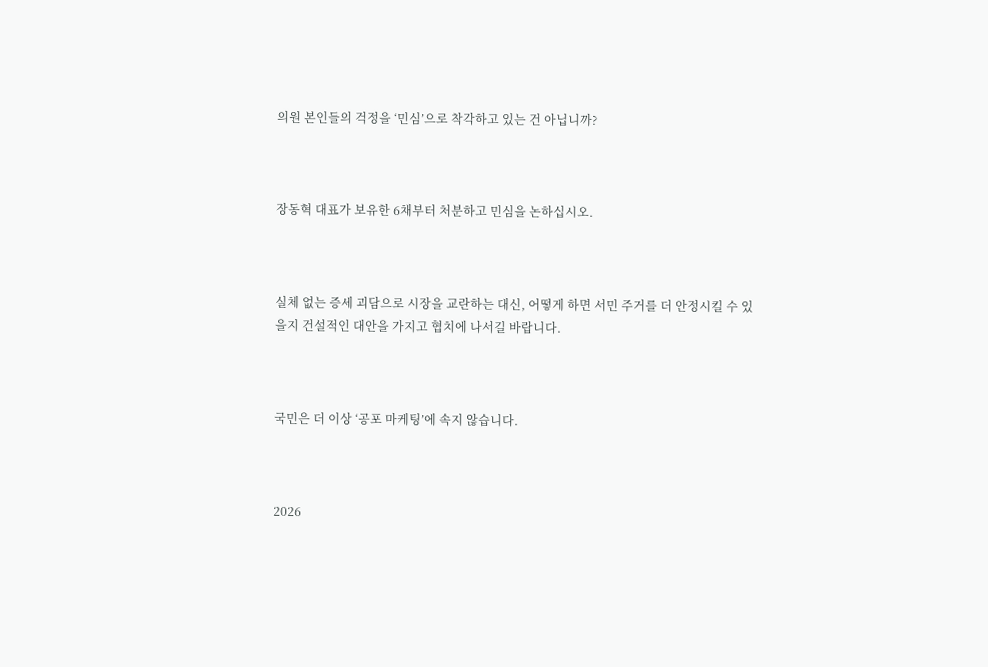의원 본인들의 걱정을 ‘민심’으로 착각하고 있는 건 아닙니까?



장동혁 대표가 보유한 6채부터 처분하고 민심을 논하십시오.



실체 없는 증세 괴담으로 시장을 교란하는 대신, 어떻게 하면 서민 주거를 더 안정시킬 수 있을지 건설적인 대안을 가지고 협치에 나서길 바랍니다.



국민은 더 이상 ‘공포 마케팅’에 속지 않습니다.



2026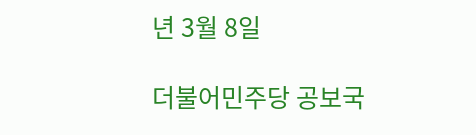년 3월 8일

더불어민주당 공보국